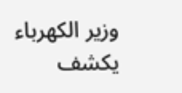وزير الكهرباء يكشف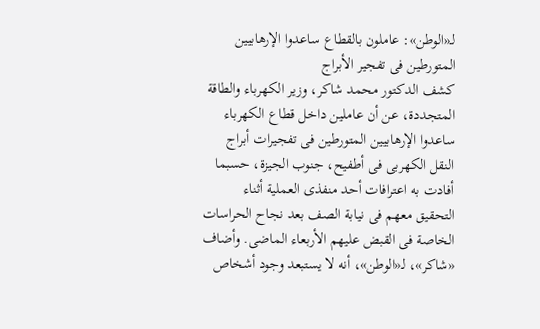لـ«الوطن»: عاملون بالقطاع ساعدوا الإرهابيين المتورطين فى تفجير الأبراج
كشف الدكتور محمد شاكر، وزير الكهرباء والطاقة المتجددة، عن أن عاملين داخل قطاع الكهرباء ساعدوا الإرهابيين المتورطين فى تفجيرات أبراج النقل الكهربى فى أطفيح، جنوب الجيزة، حسبما أفادت به اعترافات أحد منفذى العملية أثناء التحقيق معهم فى نيابة الصف بعد نجاح الحراسات الخاصة فى القبض عليهم الأربعاء الماضى. وأضاف «شاكر»، لـ«الوطن»، أنه لا يستبعد وجود أشخاص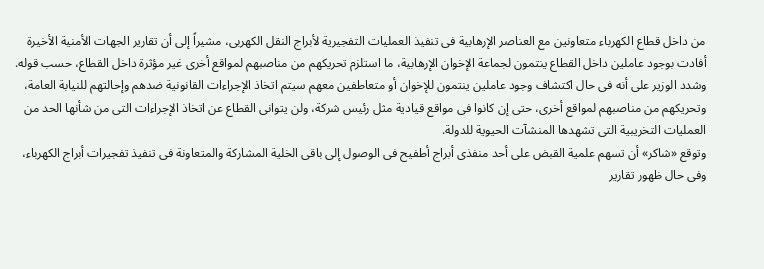من داخل قطاع الكهرباء متعاونين مع العناصر الإرهابية فى تنفيذ العمليات التفجيرية لأبراج النقل الكهربى، مشيراً إلى أن تقارير الجهات الأمنية الأخيرة أفادت بوجود عاملين داخل القطاع ينتمون لجماعة الإخوان الإرهابية، ما استلزم تحريكهم من مناصبهم لمواقع أخرى غير مؤثرة داخل القطاع، حسب قوله.
وشدد الوزير على أنه فى حال اكتشاف وجود عاملين ينتمون للإخوان أو متعاطفين معهم سيتم اتخاذ الإجراءات القانونية ضدهم وإحالتهم للنيابة العامة، وتحريكهم من مناصبهم لمواقع أخرى، حتى إن كانوا فى مواقع قيادية مثل رئيس شركة، ولن يتوانى القطاع عن اتخاذ الإجراءات التى من شأنها الحد من العمليات التخريبية التى تشهدها المنشآت الحيوية للدولة.
وتوقع «شاكر» أن تسهم علمية القبض على أحد منفذى أبراج أطفيح فى الوصول إلى باقى الخلية المشاركة والمتعاونة فى تنفيذ تفجيرات أبراج الكهرباء، وفى حال ظهور تقارير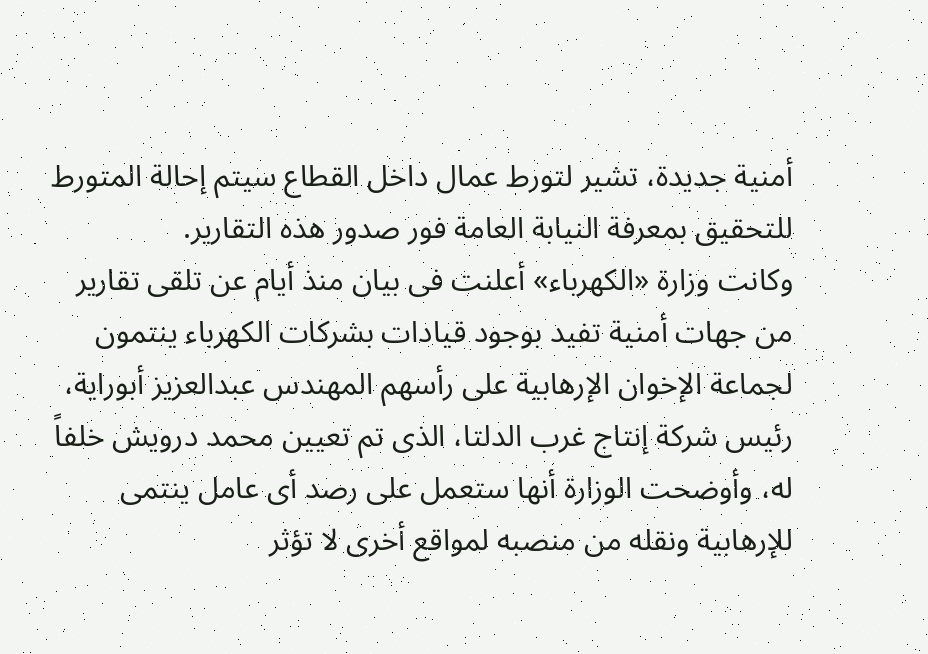أمنية جديدة، تشير لتورط عمال داخل القطاع سيتم إحالة المتورط للتحقيق بمعرفة النيابة العامة فور صدور هذه التقارير.
وكانت وزارة «الكهرباء» أعلنت فى بيان منذ أيام عن تلقى تقارير من جهات أمنية تفيد بوجود قيادات بشركات الكهرباء ينتمون لجماعة الإخوان الإرهابية على رأسهم المهندس عبدالعزيز أبوراية، رئيس شركة إنتاج غرب الدلتا، الذى تم تعيين محمد درويش خلفاً له، وأوضحت الوزارة أنها ستعمل على رصد أى عامل ينتمى للإرهابية ونقله من منصبه لمواقع أخرى لا تؤثر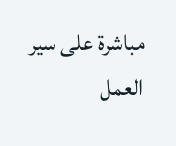مباشرة على سير العمل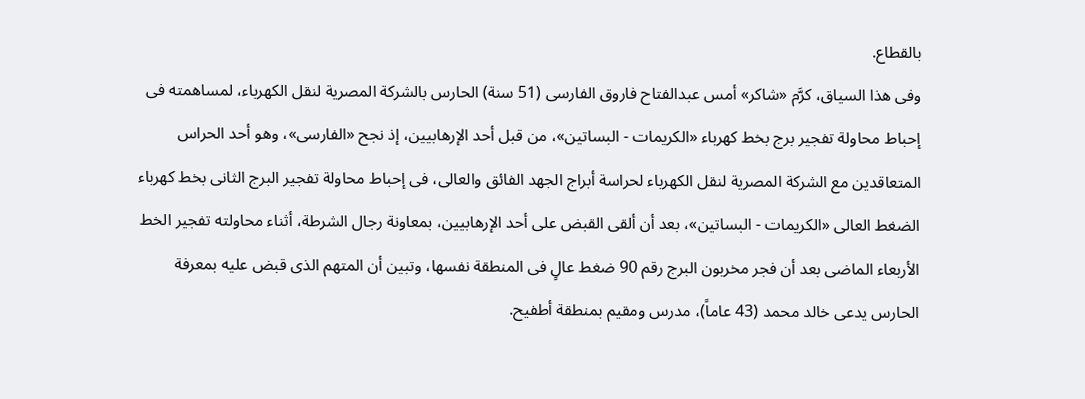بالقطاع.
وفى هذا السياق، كرَّم «شاكر» أمس عبدالفتاح فاروق الفارسى (51 سنة) الحارس بالشركة المصرية لنقل الكهرباء، لمساهمته فى إحباط محاولة تفجير برج بخط كهرباء «الكريمات - البساتين»، من قبل أحد الإرهابيين، إذ نجح «الفارسى»، وهو أحد الحراس المتعاقدين مع الشركة المصرية لنقل الكهرباء لحراسة أبراج الجهد الفائق والعالى، فى إحباط محاولة تفجير البرج الثانى بخط كهرباء الضغط العالى «الكريمات - البساتين»، بعد أن ألقى القبض على أحد الإرهابيين، بمعاونة رجال الشرطة، أثناء محاولته تفجير الخط الأربعاء الماضى بعد أن فجر مخربون البرج رقم 90 ضغط عالٍ فى المنطقة نفسها، وتبين أن المتهم الذى قبض عليه بمعرفة الحارس يدعى خالد محمد (43 عاماً)، مدرس ومقيم بمنطقة أطفيح.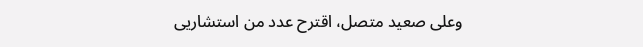وعلى صعيد متصل، اقترح عدد من استشاريى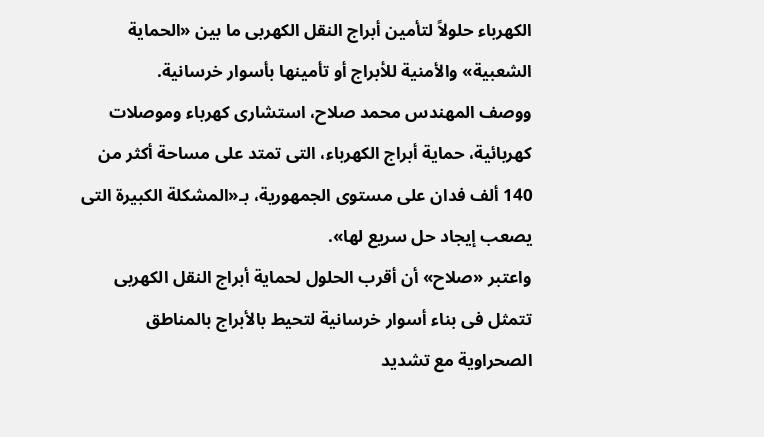الكهرباء حلولاً لتأمين أبراج النقل الكهربى ما بين «الحماية الشعبية» والأمنية للأبراج أو تأمينها بأسوار خرسانية.
ووصف المهندس محمد صلاح، استشارى كهرباء وموصلات كهربائية، حماية أبراج الكهرباء، التى تمتد على مساحة أكثر من 140 ألف فدان على مستوى الجمهورية، بـ«المشكلة الكبيرة التى يصعب إيجاد حل سريع لها».
واعتبر «صلاح» أن أقرب الحلول لحماية أبراج النقل الكهربى تتمثل فى بناء أسوار خرسانية لتحيط بالأبراج بالمناطق الصحراوية مع تشديد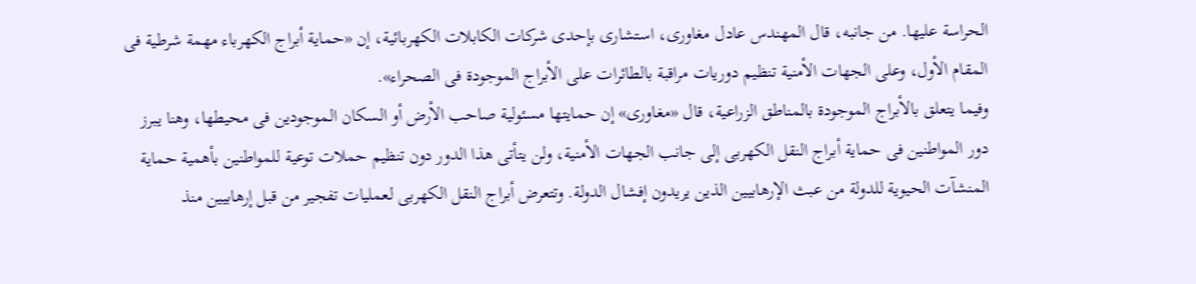الحراسة عليها. من جانبه، قال المهندس عادل مغاورى، استشارى بإحدى شركات الكابلات الكهربائية، إن «حماية أبراج الكهرباء مهمة شرطية فى المقام الأول، وعلى الجهات الأمنية تنظيم دوريات مراقبة بالطائرات على الأبراج الموجودة فى الصحراء».
وفيما يتعلق بالأبراج الموجودة بالمناطق الزراعية، قال «مغاورى» إن حمايتها مسئولية صاحب الأرض أو السكان الموجودين فى محيطها، وهنا يبرز دور المواطنين فى حماية أبراج النقل الكهربى إلى جانب الجهات الأمنية، ولن يتأتى هذا الدور دون تنظيم حملات توعية للمواطنين بأهمية حماية المنشآت الحيوية للدولة من عبث الإرهابيين الذين يريدون إفشال الدولة. وتتعرض أبراج النقل الكهربى لعمليات تفجير من قبل إرهابيين منذ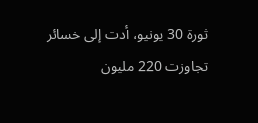ثورة 30 يونيو، أدت إلى خسائر تجاوزت 220 مليون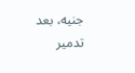جنيه، بعد تدمير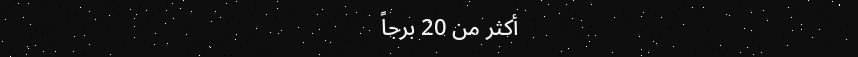أكثر من 20 برجاً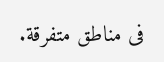فى مناطق متفرقة.